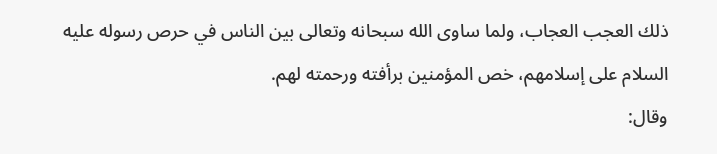ذلك العجب العجاب، ولما ساوى الله سبحانه وتعالى بين الناس في حرص رسوله عليه السلام على إسلامهم، خص المؤمنين برأفته ورحمته لهم.
وقال: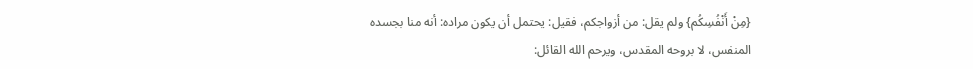{مِنْ أَنْفُسِكُم} ولم يقل: من أزواجكم، فقيل: يحتمل أن يكون مراده: أنه منا بجسده المنفس، لا بروحه المقدس، ويرحم الله القائل: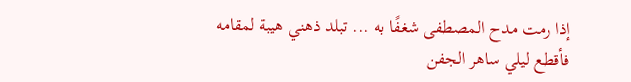إذا رمت مدح المصطفى شغفًا به ... تبلد ذهني هيبة لمقامه
فأقطع ليلي ساهر الجفن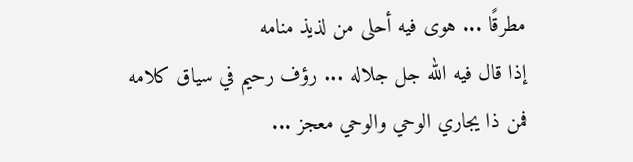مطرقًا ... هوى فيه أحلى من لذيذ منامه
إذا قال فيه الله جل جلاله ... رؤف رحيم في سياق كلامه
فمن ذا يجاري الوحي والوحي معجز ...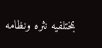بمختلفيه نثره ونظامه